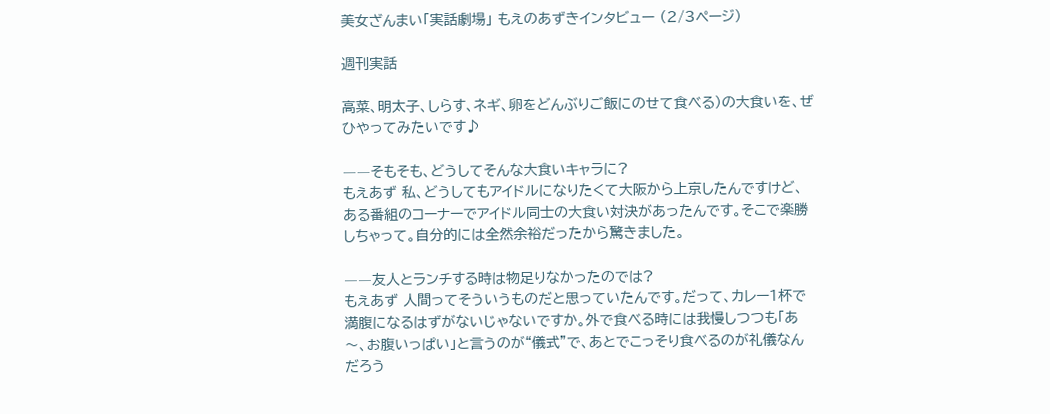美女ざんまい「実話劇場」 もえのあずきインタビュー (2/3ページ)

週刊実話

高菜、明太子、しらす、ネギ、卵をどんぶりご飯にのせて食べる)の大食いを、ぜひやってみたいです♪

――そもそも、どうしてそんな大食いキャラに?
もえあず 私、どうしてもアイドルになりたくて大阪から上京したんですけど、ある番組のコーナーでアイドル同士の大食い対決があったんです。そこで楽勝しちゃって。自分的には全然余裕だったから驚きました。

――友人とランチする時は物足りなかったのでは?
もえあず 人間ってそういうものだと思っていたんです。だって、カレー1杯で満腹になるはずがないじゃないですか。外で食べる時には我慢しつつも「あ〜、お腹いっぱい」と言うのが“儀式”で、あとでこっそり食べるのが礼儀なんだろう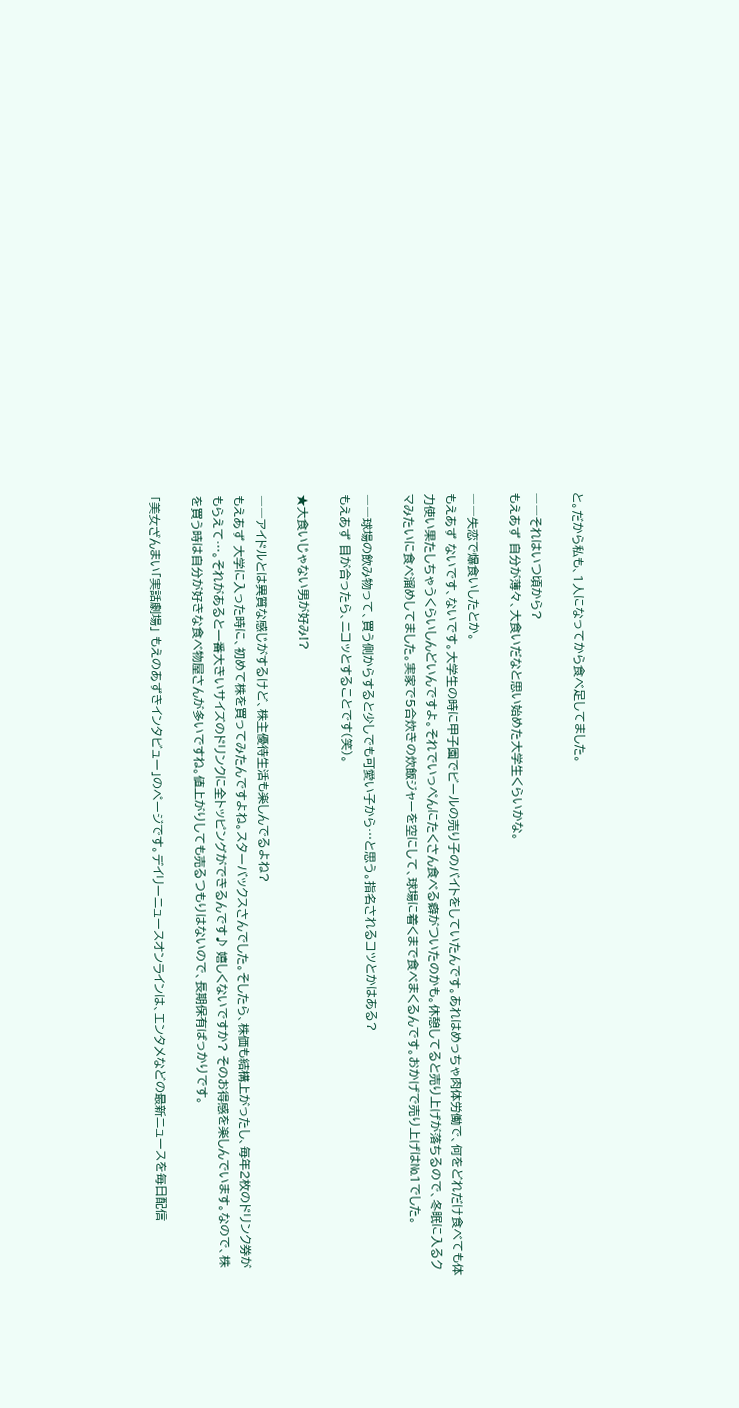と。だから私も、1人になってから食べ足してました。

――それはいつ頃から?
もえあず 自分が薄々、大食いだなと思い始めた大学生くらいかな。

――失恋で爆食いしたとか。
もえあず ないです、ないです。大学生の時に甲子園でビールの売り子のバイトをしていたんです。あれはめっちゃ肉体労働で、何をどれだけ食べても体力使い果たしちゃうくらいしんどいんですよ。それでいっぺんにたくさん食べる癖がついたのかも。休憩してると売り上げが落ちるので、冬眠に入るクマみたいに食べ溜めしてました。実家で5合炊きの炊飯ジャーを空にして、球場に着くまで食べまくるんです。おかげで売り上げは№1でした。

――球場の飲み物って、買う側からすると少しでも可愛い子から…と思う。指名されるコツとかはある?
もえあず 目が合ったら、ニコッとすることです(笑)。

★大食いじゃない男が好み!?

――アイドルとは異質な感じがするけど、株主優待生活も楽しんでるよね?
もえあず 大学に入った時に、初めて株を買ってみたんですよね。スターバックスさんでした。そしたら、株価も結構上がったし、毎年2枚のドリンク券がもらえて…。それがあると一番大きいサイズのドリンクに全トッピングができるんです♪ 嬉しくないですか? そのお得感を楽しんでいます。なので、株を買う時は自分が好きな食べ物屋さんが多いですね。値上がりしても売るつもりはないので、長期保有ばっかりです。

「美女ざんまい「実話劇場」 もえのあずきインタビュー」のページです。デイリーニュースオンラインは、エンタメなどの最新ニュースを毎日配信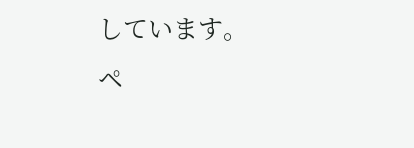しています。
ペ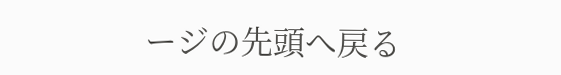ージの先頭へ戻る